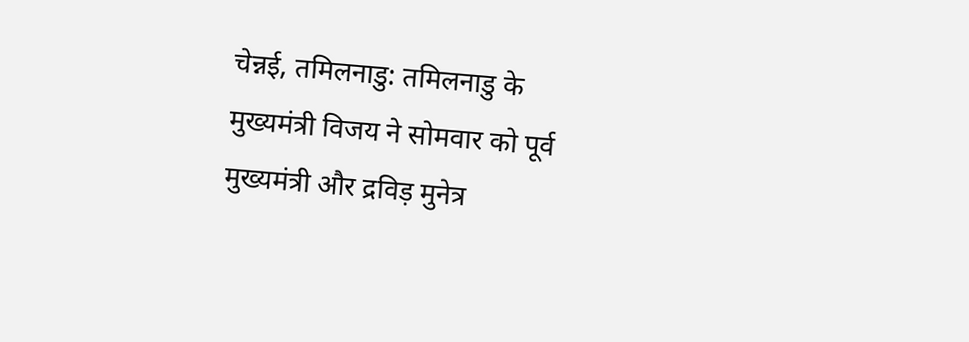चेन्नई, तमिलनाडु: तमिलनाडु के मुख्यमंत्री विजय ने सोमवार को पूर्व मुख्यमंत्री और द्रविड़ मुनेत्र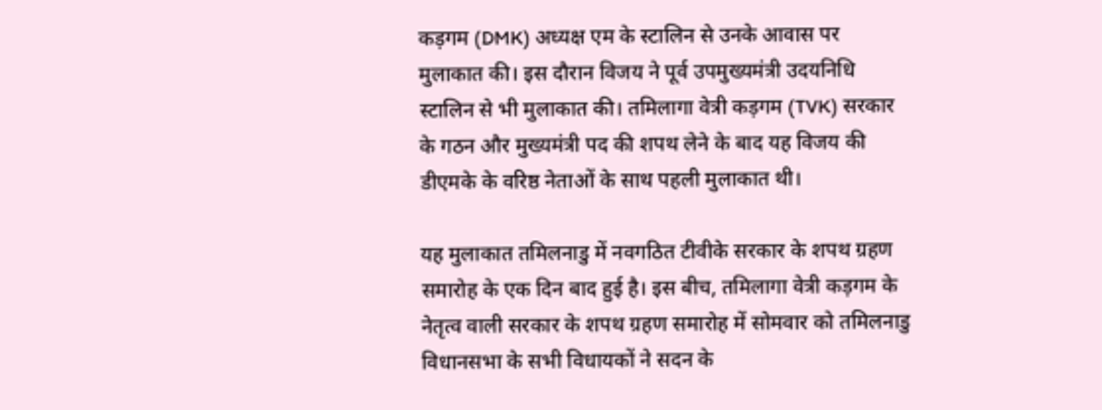कड़गम (DMK) अध्यक्ष एम के स्टालिन से उनके आवास पर मुलाकात की। इस दौरान विजय ने पूर्व उपमुख्यमंत्री उदयनिधि स्टालिन से भी मुलाकात की। तमिलागा वेत्री कड़गम (TVK) सरकार के गठन और मुख्यमंत्री पद की शपथ लेने के बाद यह विजय की डीएमके के वरिष्ठ नेताओं के साथ पहली मुलाकात थी।

यह मुलाकात तमिलनाडु में नवगठित टीवीके सरकार के शपथ ग्रहण समारोह के एक दिन बाद हुई है। इस बीच, तमिलागा वेत्री कड़गम के नेतृत्व वाली सरकार के शपथ ग्रहण समारोह में सोमवार को तमिलनाडु विधानसभा के सभी विधायकों ने सदन के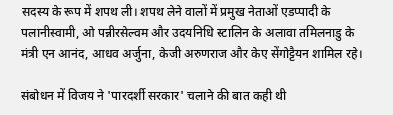सदस्य के रूप में शपथ ली। शपथ लेने वालों में प्रमुख नेताओं एडप्पादी के पलानीस्वामी, ओ पन्नीरसेल्वम और उदयनिधि स्टालिन के अलावा तमिलनाडु के मंत्री एन आनंद, आधव अर्जुना, केजी अरुणराज और केए सेंगोट्टैयन शामिल रहे।

संबोधन में विजय ने 'पारदर्शी सरकार' चलाने की बात कही थी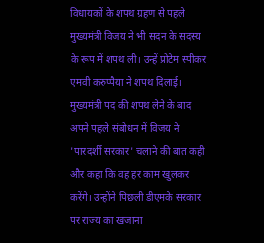विधायकों के शपथ ग्रहण से पहले मुख्यमंत्री विजय ने भी सदन के सदस्य के रूप में शपथ ली। उन्हें प्रोटेम स्पीकर एमवी करुप्पैया ने शपथ दिलाई। मुख्यमंत्री पद की शपथ लेने के बाद अपने पहले संबोधन में विजय ने 'पारदर्शी सरकार' चलाने की बात कही और कहा कि वह हर काम खुलकर करेंगे। उन्होंने पिछली डीएमके सरकार पर राज्य का खजाना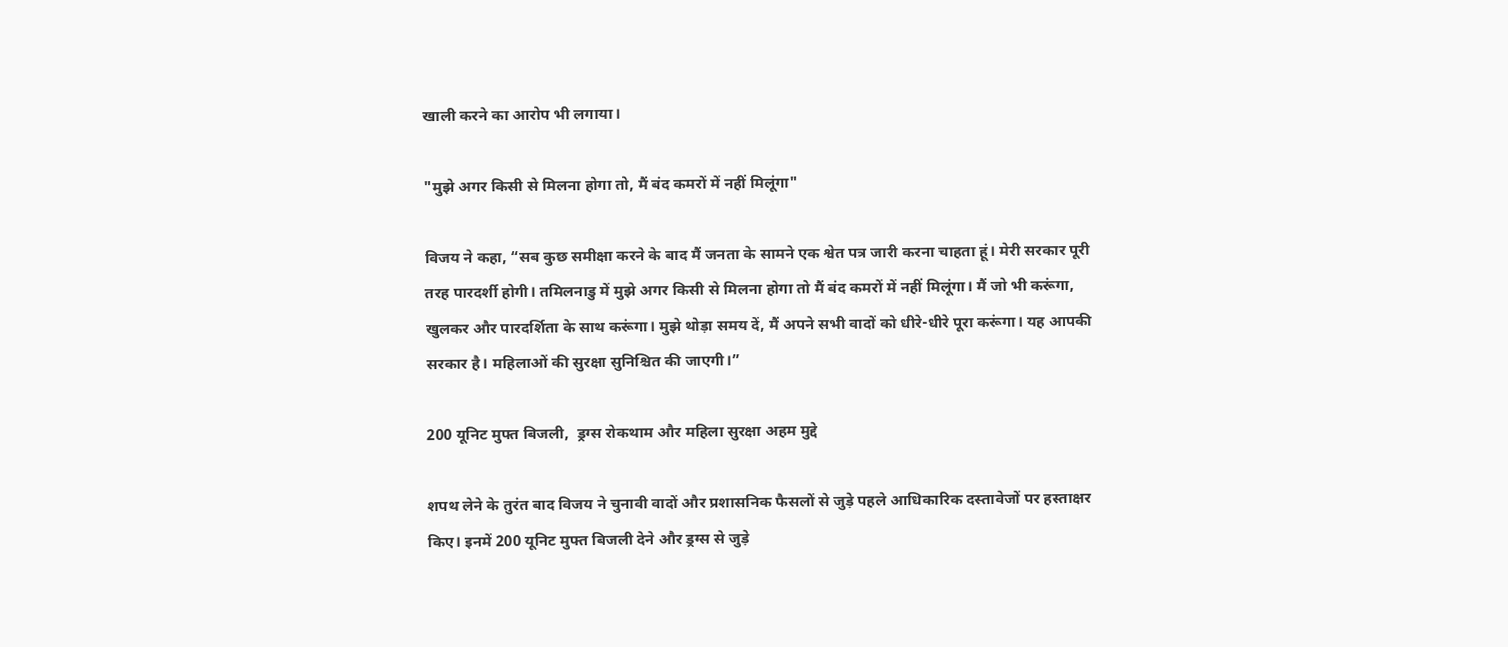खाली करने का आरोप भी लगाया।

"मुझे अगर किसी से मिलना होगा तो, मैं बंद कमरों में नहीं मिलूंगा"

विजय ने कहा, “सब कुछ समीक्षा करने के बाद मैं जनता के सामने एक श्वेत पत्र जारी करना चाहता हूं। मेरी सरकार पूरी तरह पारदर्शी होगी। तमिलनाडु में मुझे अगर किसी से मिलना होगा तो मैं बंद कमरों में नहीं मिलूंगा। मैं जो भी करूंगा, खुलकर और पारदर्शिता के साथ करूंगा। मुझे थोड़ा समय दें, मैं अपने सभी वादों को धीरे-धीरे पूरा करूंगा। यह आपकी सरकार है। महिलाओं की सुरक्षा सुनिश्चित की जाएगी।”

200 यूनिट मुफ्त बिजली,  ड्रग्स रोकथाम और महिला सुरक्षा अहम मुद्दे

शपथ लेने के तुरंत बाद विजय ने चुनावी वादों और प्रशासनिक फैसलों से जुड़े पहले आधिकारिक दस्तावेजों पर हस्ताक्षर किए। इनमें 200 यूनिट मुफ्त बिजली देने और ड्रग्स से जुड़े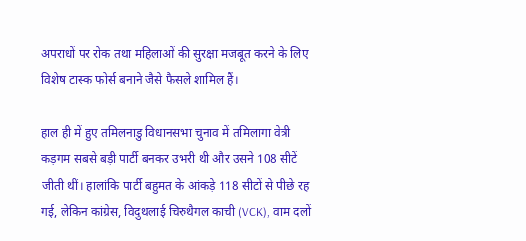अपराधों पर रोक तथा महिलाओं की सुरक्षा मजबूत करने के लिए विशेष टास्क फोर्स बनाने जैसे फैसले शामिल हैं।

हाल ही में हुए तमिलनाडु विधानसभा चुनाव में तमिलागा वेत्री कड़गम सबसे बड़ी पार्टी बनकर उभरी थी और उसने 108 सीटें जीती थीं। हालांकि पार्टी बहुमत के आंकड़े 118 सीटों से पीछे रह गई, लेकिन कांग्रेस, विदुथलाई चिरुथैगल काची (VCK), वाम दलों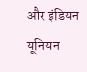और इंडियन यूनियन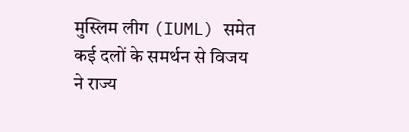मुस्लिम लीग (IUML) समेत कई दलों के समर्थन से विजय ने राज्य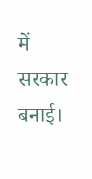में सरकार बनाई।